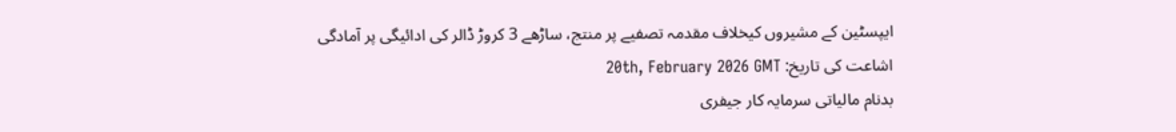ایپسٹین کے مشیروں کیخلاف مقدمہ تصفیے پر منتج، ساڑھے 3 کروڑ ڈالر کی ادائیگی پر آمادگی
اشاعت کی تاریخ: 20th, February 2026 GMT
بدنام مالیاتی سرمایہ کار جیفری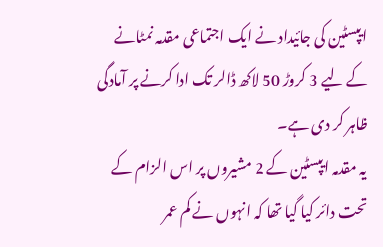ایپسٹین کی جائیداد نے ایک اجتماعی مقدمہ نمٹانے کے لیے 3 کروڑ 50 لاکھ ڈالر تک ادا کرنے پر آمادگی ظاہر کر دی ہے۔
یہ مقدمہ ایپسٹین کے 2 مشیروں پر اس الزام کے تحت دائر کیا گیا تھا کہ انہوں نے کم عمر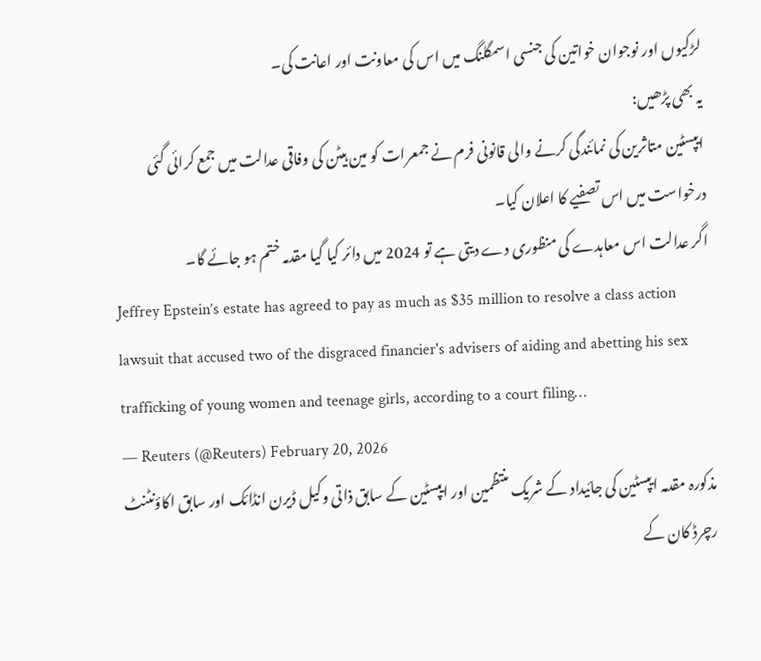لڑکیوں اور نوجوان خواتین کی جنسی اسمگلنگ میں اس کی معاونت اور اعانت کی۔
یہ بھی پڑھیں:
ایپسٹین متاثرین کی نمائندگی کرنے والی قانونی فرم نے جمعرات کو مین ہیٹن کی وفاقی عدالت میں جمع کرائی گئی درخواست میں اس تصفیے کا اعلان کیا۔
اگر عدالت اس معاہدے کی منظوری دے دیتی ہے تو 2024 میں دائر کیا گیا مقدمہ ختم ہو جائے گا۔
Jeffrey Epstein’s estate has agreed to pay as much as $35 million to resolve a class action lawsuit that accused two of the disgraced financier's advisers of aiding and abetting his sex trafficking of young women and teenage girls, according to a court filing…
— Reuters (@Reuters) February 20, 2026
مذکورہ مقدمہ ایپسٹین کی جائیداد کے شریک منتظمین اور ایپسٹین کے سابق ذاتی وکیل ڈیرن انڈائک اور سابق اکاؤنٹنٹ رچرڈ کان کے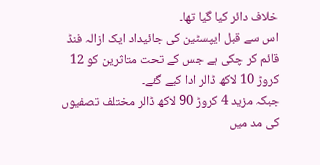خلاف دائر کیا گیا تھا۔
اس سے قبل ایپسٹین کی جائیداد ایک ازالہ فنڈ قائم کر چکی ہے جس کے تحت متاثرین کو 12 کروڑ 10 لاکھ ڈالر ادا کیے گئے۔
جبکہ مزید 4 کروڑ 90 لاکھ ڈالر مختلف تصفیوں کی مد میں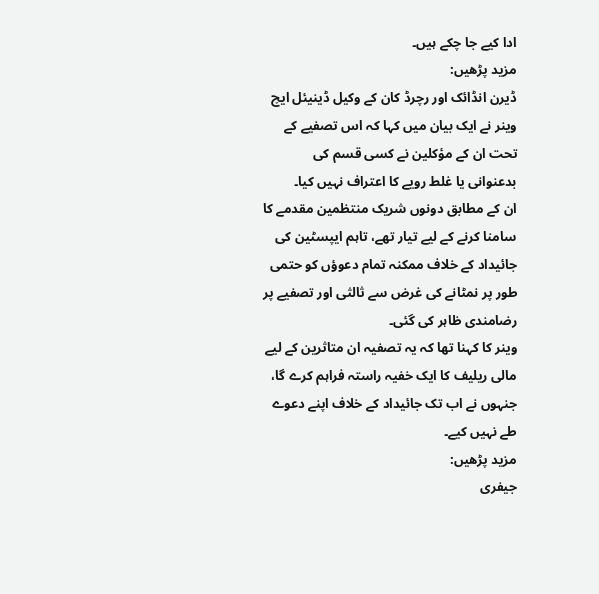ادا کیے جا چکے ہیں۔
مزید پڑھیں:
ڈیرن انڈائک اور رچرڈ کان کے وکیل ڈینیئل ایچ وینر نے ایک بیان میں کہا کہ اس تصفیے کے تحت ان کے مؤکلین نے کسی قسم کی بدعنوانی یا غلط رویے کا اعتراف نہیں کیا۔
ان کے مطابق دونوں شریک منتظمین مقدمے کا سامنا کرنے کے لیے تیار تھے، تاہم ایپسٹین کی جائیداد کے خلاف ممکنہ تمام دعوؤں کو حتمی طور پر نمٹانے کی غرض سے ثالثی اور تصفیے پر رضامندی ظاہر کی گئی۔
وینر کا کہنا تھا کہ یہ تصفیہ ان متاثرین کے لیے مالی ریلیف کا ایک خفیہ راستہ فراہم کرے گا، جنہوں نے اب تک جائیداد کے خلاف اپنے دعوے طے نہیں کیے۔
مزید پڑھیں:
جیفری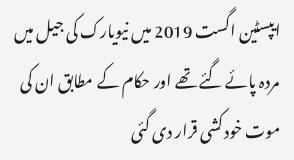ایپسٹین اگست 2019 میں نیویارک کی جیل میں مردہ پائے گئے تھے اور حکام کے مطابق ان کی موت خودکشی قرار دی گئی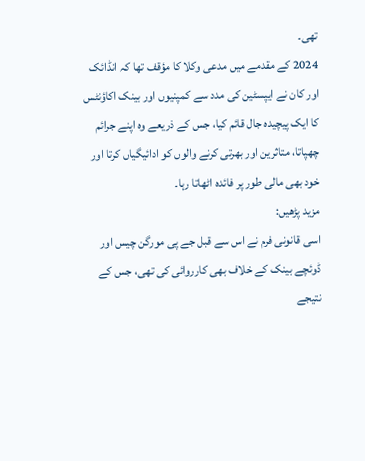تھی۔
2024 کے مقدمے میں مدعی وکلا کا مؤقف تھا کہ انڈائک اور کان نے ایپسٹین کی مدد سے کمپنیوں اور بینک اکاؤنٹس کا ایک پیچیدہ جال قائم کیا، جس کے ذریعے وہ اپنے جرائم چھپاتا، متاثرین اور بھرتی کرنے والوں کو ادائیگیاں کرتا اور خود بھی مالی طور پر فائدہ اٹھاتا رہا۔
مزید پڑھیں:
اسی قانونی فرم نے اس سے قبل جے پی مورگن چیس اور ڈوئچے بینک کے خلاف بھی کارروائی کی تھی، جس کے نتیجے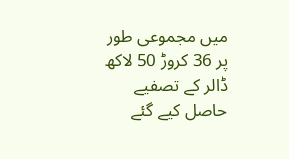میں مجموعی طور پر 36 کروڑ 50 لاکھ ڈالر کے تصفیے حاصل کیے گئے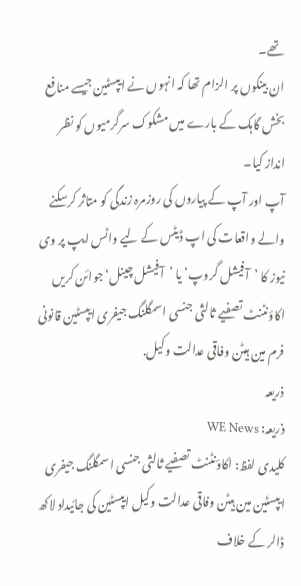تھے۔
ان بینکوں پر الزام تھا کہ انہوں نے ایپسٹین جیسے منافع بخش گاہک کے بارے میں مشکوک سرگرمیوں کو نظر انداز کیا۔
آپ اور آپ کے پیاروں کی روزمرہ زندگی کو متاثر کرسکنے والے واقعات کی اپ ڈیٹس کے لیے واٹس ایپ پر وی نیوز کا ’آفیشل گروپ‘ یا ’آفیشل چینل‘ جوائن کریں
اکاؤنٹنٹ تصفیے ثالثی جنسی اسمگلنگ جیفری ایپسٹین قانونی فرم مین ہیٹن وفاقی عدالت وکیل.
ذریعہ
ذریعہ: WE News
کلیدی لفظ: اکاؤنٹنٹ تصفیے ثالثی جنسی اسمگلنگ جیفری ایپسٹین مین ہیٹن وفاقی عدالت وکیل ایپسٹین کی جائیداد لاکھ ڈالر کے خلاف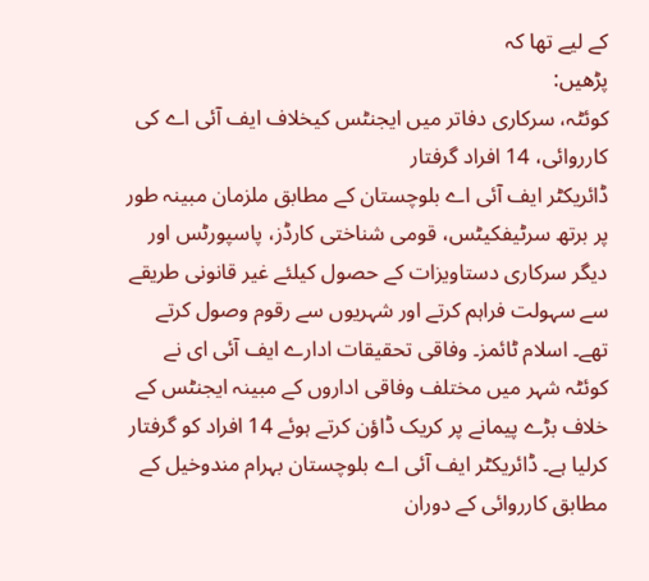کے لیے تھا کہ
پڑھیں:
کوئٹہ، سرکاری دفاتر میں ایجنٹس کیخلاف ایف آئی اے کی کارروائی، 14 افراد گرفتار
ڈائریکٹر ایف آئی اے بلوچستان کے مطابق ملزمان مبینہ طور پر برتھ سرٹیفکیٹس، قومی شناختی کارڈز، پاسپورٹس اور دیگر سرکاری دستاویزات کے حصول کیلئے غیر قانونی طریقے سے سہولت فراہم کرتے اور شہریوں سے رقوم وصول کرتے تھے۔ اسلام ٹائمز۔ وفاقی تحقیقات ادارے ایف آئی ای نے کوئٹہ شہر میں مختلف وفاقی اداروں کے مبینہ ایجنٹس کے خلاف بڑے پیمانے پر کریک ڈاؤن کرتے ہوئے 14 افراد کو گرفتار کرلیا ہے۔ ڈائریکٹر ایف آئی اے بلوچستان بہرام مندوخیل کے مطابق کارروائی کے دوران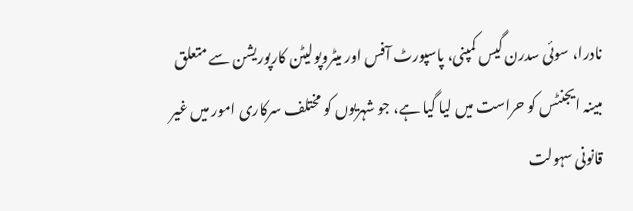نادرا، سوئی سدرن گیس کمپنی، پاسپورٹ آفس اور میٹروپولیٹن کارپوریشن سے متعلق مبینہ ایجنٹس کو حراست میں لیا گیا ہے، جو شہریوں کو مختلف سرکاری امور میں غیر قانونی سہولت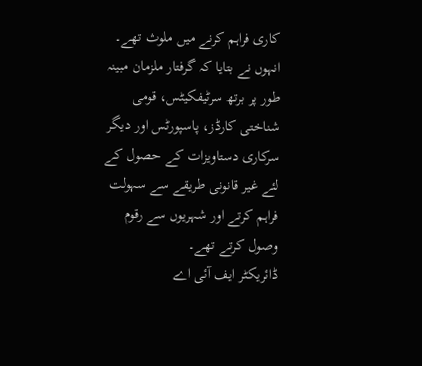کاری فراہم کرنے میں ملوث تھے۔ انہوں نے بتایا کہ گرفتار ملزمان مبینہ طور پر برتھ سرٹیفکیٹس، قومی شناختی کارڈز، پاسپورٹس اور دیگر سرکاری دستاویزات کے حصول کے لئے غیر قانونی طریقے سے سہولت فراہم کرتے اور شہریوں سے رقوم وصول کرتے تھے۔
ڈائریکٹر ایف آئی اے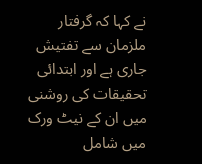نے کہا کہ گرفتار ملزمان سے تفتیش جاری ہے اور ابتدائی تحقیقات کی روشنی میں ان کے نیٹ ورک میں شامل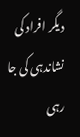دیگر افراد کی نشاندہی کی جا رہی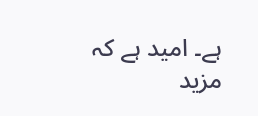ہے۔ امید ہے کہ مزید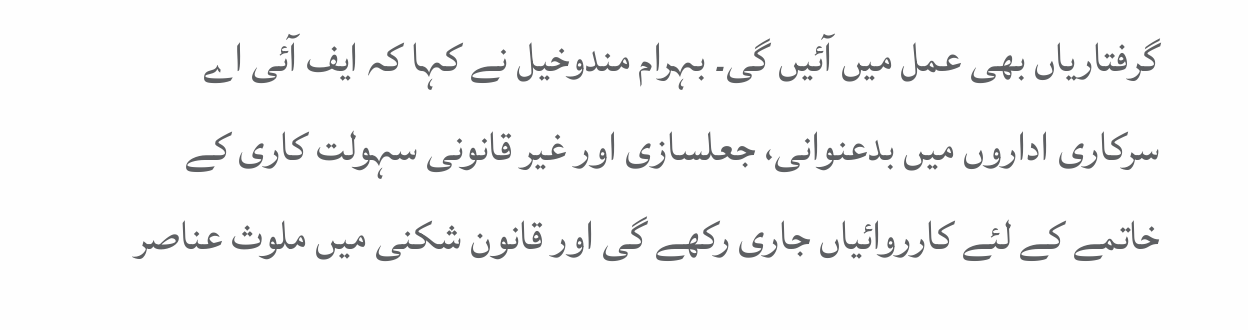گرفتاریاں بھی عمل میں آئیں گی۔ بہرام مندوخیل نے کہا کہ ایف آئی اے سرکاری اداروں میں بدعنوانی، جعلسازی اور غیر قانونی سہولت کاری کے خاتمے کے لئے کارروائیاں جاری رکھے گی اور قانون شکنی میں ملوث عناصر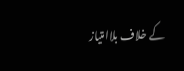کے خلاف بلاامتیاز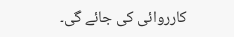کارروائی کی جائے گی۔